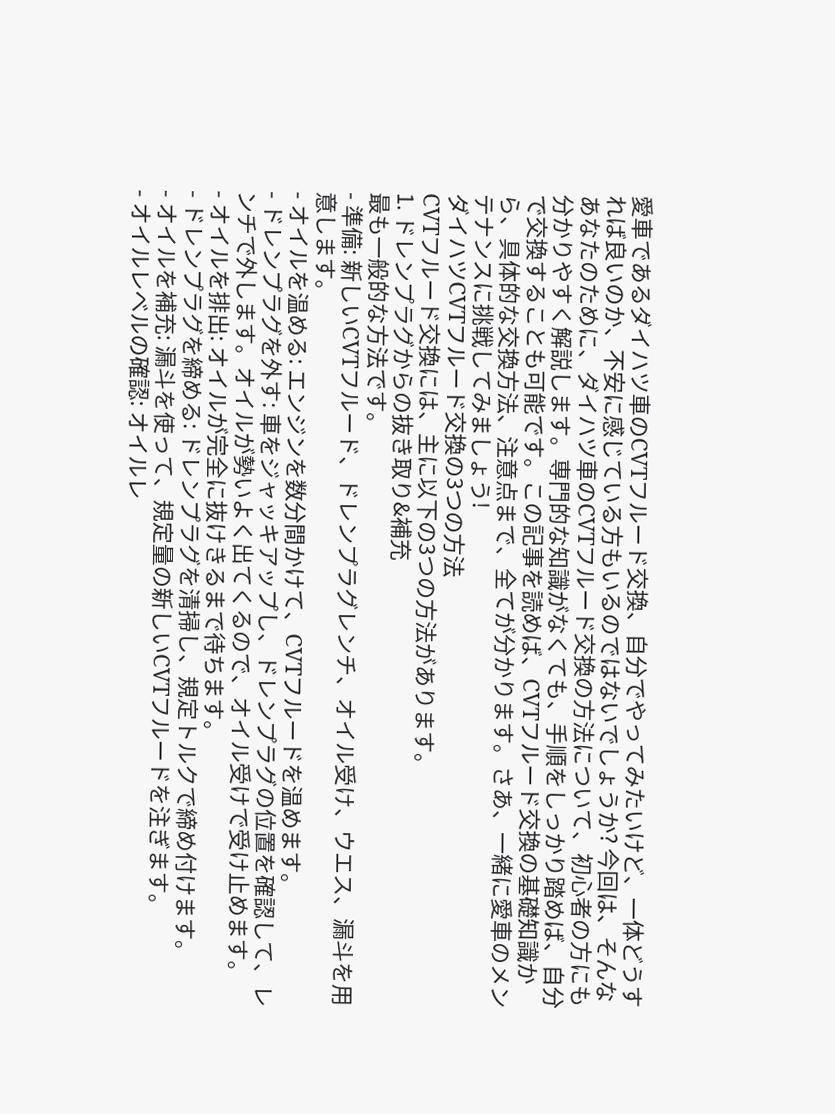愛車であるダイハツ車のCVTフルード交換、自分でやってみたいけど、一体どうすれば良いのか、不安に感じている方もいるのではないでしょうか? 今回は、そんなあなたのために、ダイハツ車のCVTフルード交換の方法について、初心者の方にも分かりやすく解説します。専門的な知識がなくても、手順をしっかり踏めば、自分で交換することも可能です。この記事を読めば、CVTフルード交換の基礎知識から、具体的な交換方法、注意点まで、全てが分かります。さあ、一緒に愛車のメンテナンスに挑戦してみましょう!
ダイハツCVTフルード交換の3つの方法
CVTフルード交換には、主に以下の3つの方法があります。
1. ドレンプラグからの抜き取り&補充
最も一般的な方法です。
- 準備: 新しいCVTフルード、ドレンプラグレンチ、オイル受け、ウエス、漏斗を用意します。
- オイルを温める: エンジンを数分間かけて、CVTフルードを温めます。
- ドレンプラグを外す: 車をジャッキアップし、ドレンプラグの位置を確認して、レンチで外します。オイルが勢いよく出てくるので、オイル受けで受け止めます。
- オイルを排出: オイルが完全に抜けきるまで待ちます。
- ドレンプラグを締める: ドレンプラグを清掃し、規定トルクで締め付けます。
- オイルを補充: 漏斗を使って、規定量の新しいCVTフルードを注ぎます。
- オイルレベルの確認: オイルレ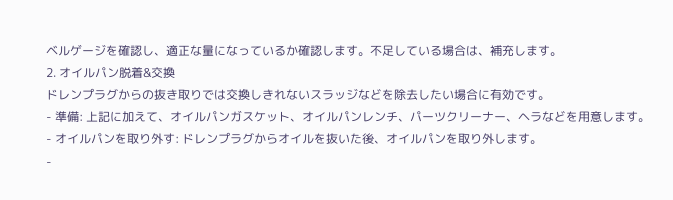ベルゲージを確認し、適正な量になっているか確認します。不足している場合は、補充します。
2. オイルパン脱着&交換
ドレンプラグからの抜き取りでは交換しきれないスラッジなどを除去したい場合に有効です。
- 準備: 上記に加えて、オイルパンガスケット、オイルパンレンチ、パーツクリーナー、ヘラなどを用意します。
- オイルパンを取り外す: ドレンプラグからオイルを抜いた後、オイルパンを取り外します。
-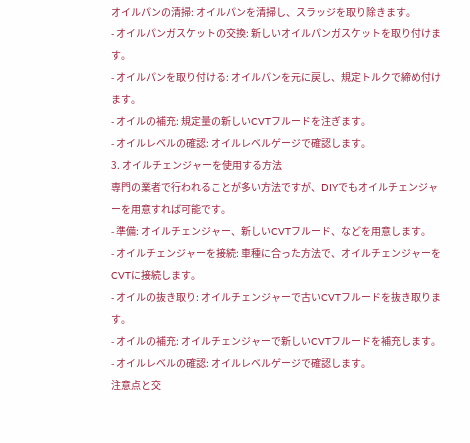オイルパンの清掃: オイルパンを清掃し、スラッジを取り除きます。
- オイルパンガスケットの交換: 新しいオイルパンガスケットを取り付けます。
- オイルパンを取り付ける: オイルパンを元に戻し、規定トルクで締め付けます。
- オイルの補充: 規定量の新しいCVTフルードを注ぎます。
- オイルレベルの確認: オイルレベルゲージで確認します。
3. オイルチェンジャーを使用する方法
専門の業者で行われることが多い方法ですが、DIYでもオイルチェンジャーを用意すれば可能です。
- 準備: オイルチェンジャー、新しいCVTフルード、などを用意します。
- オイルチェンジャーを接続: 車種に合った方法で、オイルチェンジャーをCVTに接続します。
- オイルの抜き取り: オイルチェンジャーで古いCVTフルードを抜き取ります。
- オイルの補充: オイルチェンジャーで新しいCVTフルードを補充します。
- オイルレベルの確認: オイルレベルゲージで確認します。
注意点と交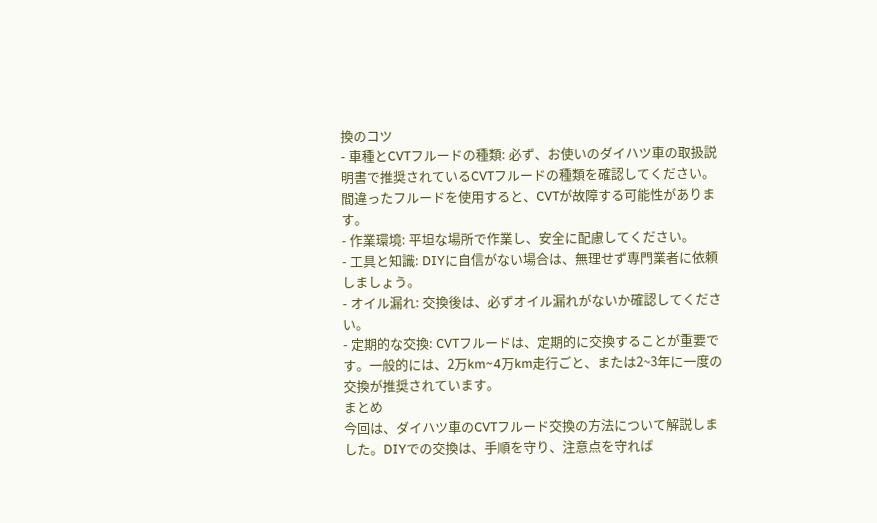換のコツ
- 車種とCVTフルードの種類: 必ず、お使いのダイハツ車の取扱説明書で推奨されているCVTフルードの種類を確認してください。間違ったフルードを使用すると、CVTが故障する可能性があります。
- 作業環境: 平坦な場所で作業し、安全に配慮してください。
- 工具と知識: DIYに自信がない場合は、無理せず専門業者に依頼しましょう。
- オイル漏れ: 交換後は、必ずオイル漏れがないか確認してください。
- 定期的な交換: CVTフルードは、定期的に交換することが重要です。一般的には、2万km~4万km走行ごと、または2~3年に一度の交換が推奨されています。
まとめ
今回は、ダイハツ車のCVTフルード交換の方法について解説しました。DIYでの交換は、手順を守り、注意点を守れば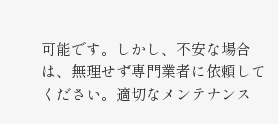可能です。しかし、不安な場合は、無理せず専門業者に依頼してください。適切なメンテナンス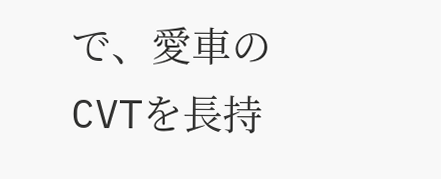で、愛車のCVTを長持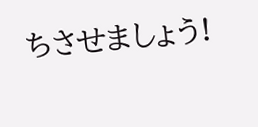ちさせましょう!